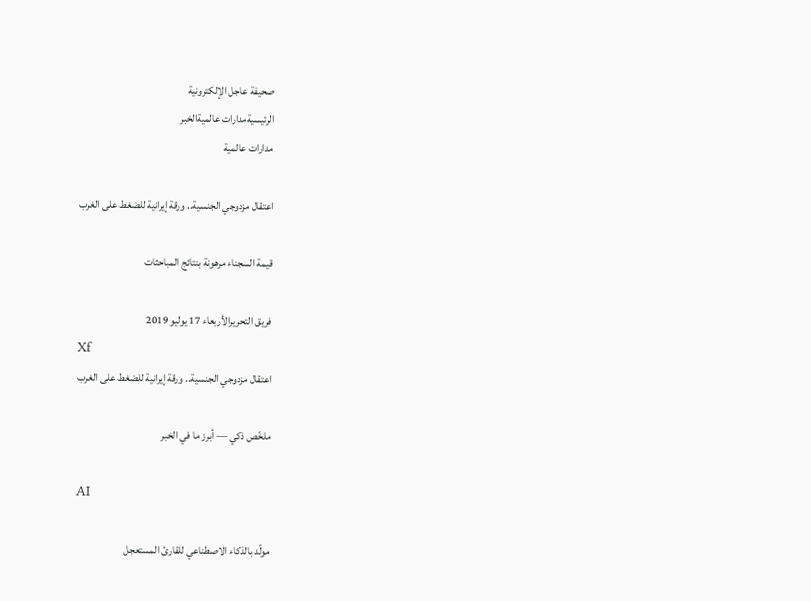صحيفة عاجل الإلكترونية
الرئيسيةمدارات عالميةالخبر
مدارات عالمية

اعتقال مزدوجي الجنسية.. ورقة إيرانية للضغط على الغرب

قيمة السجناء مرهونة بنتائج المباحثات

فريق التحريرالأربعاء 17 يوليو 2019
Xf
اعتقال مزدوجي الجنسية.. ورقة إيرانية للضغط على الغرب

ملخّص ذكي — أبرز ما في الخبر

AI

مولّد بالذكاء الاصطناعي للقارئ المستعجل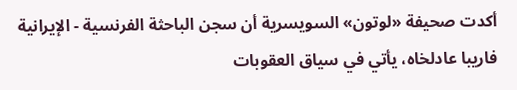أكدت صحيفة «لوتون» السويسرية أن سجن الباحثة الفرنسية - الإيرانية فاريبا عادلخاه، يأتي في سياق العقوبات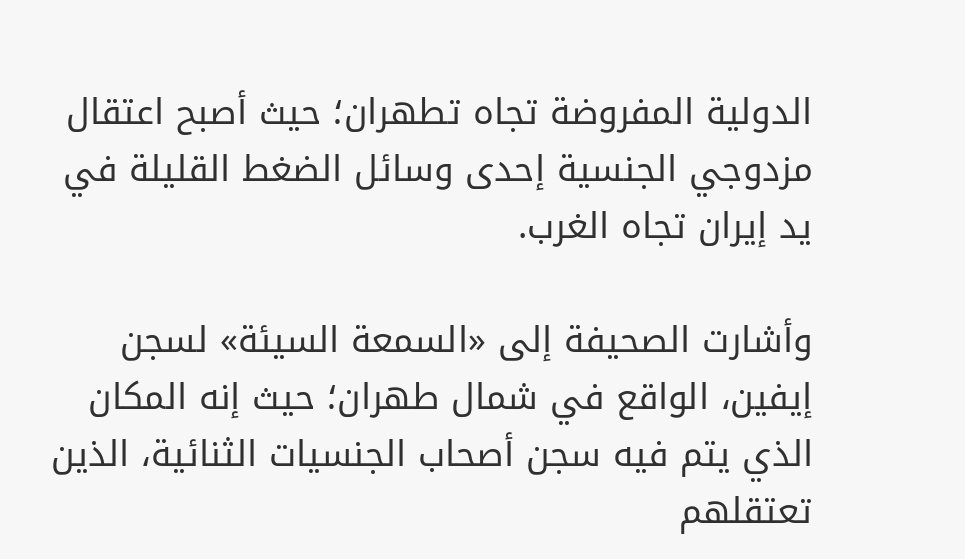الدولية المفروضة تجاه تطهران؛ حيث أصبح اعتقال مزدوجي الجنسية إحدى وسائل الضغط القليلة في يد إيران تجاه الغرب.

وأشارت الصحيفة إلى «السمعة السيئة» لسجن إيفين، الواقع في شمال طهران؛ حيث إنه المكان الذي يتم فيه سجن أصحاب الجنسيات الثنائية، الذين تعتقلهم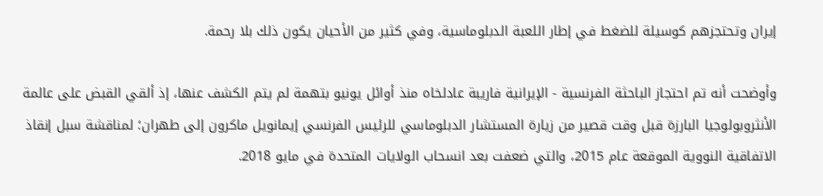إيران وتحتجزهم كوسيلة للضغط في إطار اللعبة الدبلوماسية، وفي كثير من الأحيان يكون ذلك بلا رحمة.

وأوضحت أنه تم احتجاز الباحثة الفرنسية - الإيرانية فاريبة عادلخاه منذ أوائل يونيو بتهمة لم يتم الكشف عنها، إذ ألقي القبض على عالمة الأنثروبولوجيا البارزة قبل وقت قصير من زيارة المستشار الدبلوماسي للرئيس الفرنسي إيمانويل ماكرون إلى طهران؛ لمناقشة سبل إنقاذ الاتفاقية النووية الموقعة عام 2015، والتي ضعفت بعد انسحاب الولايات المتحدة في مايو 2018.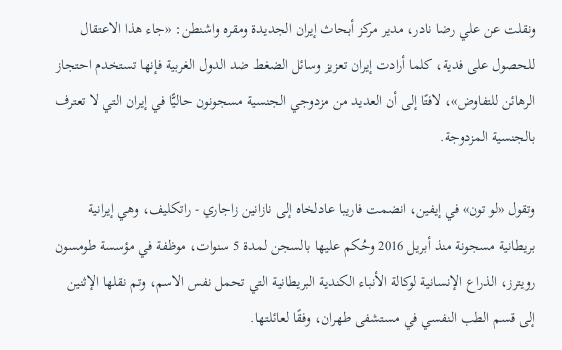ونقلت عن علي رضا نادر، مدير مركز أبحاث إيران الجديدة ومقره واشنطن: «جاء هذا الاعتقال للحصول على فدية، كلما أرادت إيران تعزيز وسائل الضغط ضد الدول الغربية فإنها تستخدم احتجاز الرهائن للتفاوض»، لافتًا إلى أن العديد من مزدوجي الجنسية مسجونون حاليًّا في إيران التي لا تعترف بالجنسية المزدوجة.

وتقول «لو تون» في إيفين، انضمت فاريبا عادلخاه إلى نازانين زاجاري - راتكليف، وهي إيرانية بريطانية مسجونة منذ أبريل 2016 وحُكم عليها بالسجن لمدة 5 سنوات، موظفة في مؤسسة طومسون رويترز، الذراع الإنسانية لوكالة الأنباء الكندية البريطانية التي تحمل نفس الاسم، وتم نقلها الإثنين إلى قسم الطب النفسي في مستشفى طهران، وفقًا لعائلتها.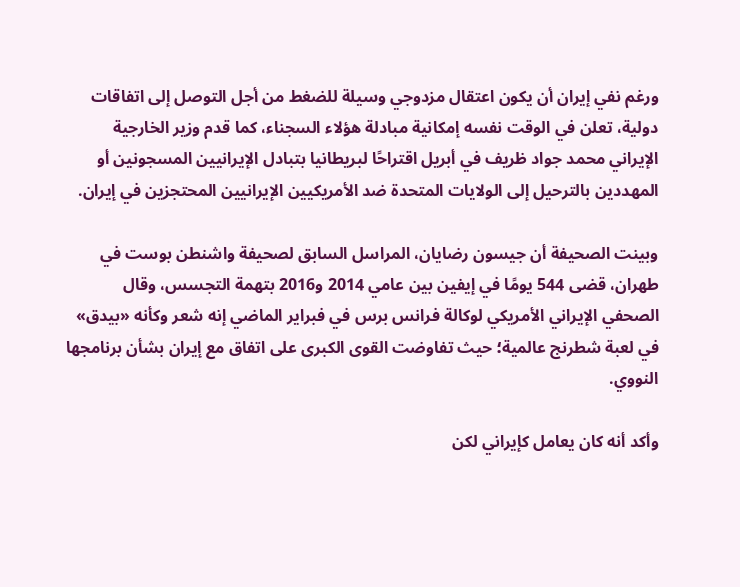ورغم نفي إيران أن يكون اعتقال مزدوجي وسيلة للضغط من أجل التوصل إلى اتفاقات دولية، تعلن في الوقت نفسه إمكانية مبادلة هؤلاء السجناء، كما قدم وزير الخارجية الإيراني محمد جواد ظريف في أبريل اقتراحًا لبريطانيا بتبادل الإيرانيين المسجونين أو المهددين بالترحيل إلى الولايات المتحدة ضد الأمريكيين الإيرانيين المحتجزين في إيران.

وبينت الصحيفة أن جيسون رضايان، المراسل السابق لصحيفة واشنطن بوست في طهران، قضى 544 يومًا في إيفين بين عامي 2014 و2016 بتهمة التجسس، وقال الصحفي الإيراني الأمريكي لوكالة فرانس برس في فبراير الماضي إنه شعر وكأنه «بيدق» في لعبة شطرنج عالمية؛ حيث تفاوضت القوى الكبرى على اتفاق مع إيران بشأن برنامجها النووي.

وأكد أنه كان يعامل كإيراني لكن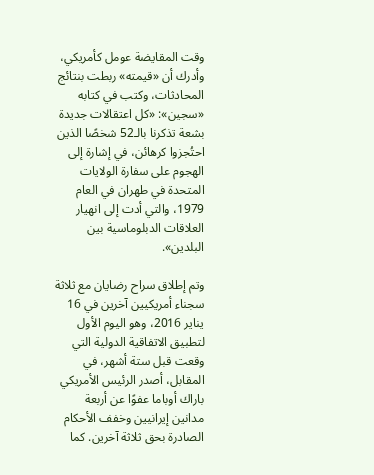وقت المقايضة عومل كأمريكي، وأدرك أن «قيمته» ربطت بنتائج المحادثات، وكتب في كتابه «سجين»: «كل اعتقالات جديدة بشعة تذكرنا بالـ52 شخصًا الذين احتُجزوا كرهائن، في إشارة إلى الهجوم على سفارة الولايات المتحدة في طهران في العام 1979، والتي أدت إلى انهيار العلاقات الدبلوماسية بين البلدين».

وتم إطلاق سراح رضايان مع ثلاثة سجناء أمريكيين آخرين في 16 يناير 2016، وهو اليوم الأول لتطبيق الاتفاقية الدولية التي وقعت قبل ستة أشهر، في المقابل، أصدر الرئيس الأمريكي باراك أوباما عفوًا عن أربعة مدانين إيرانيين وخفف الأحكام الصادرة بحق ثلاثة آخرين. كما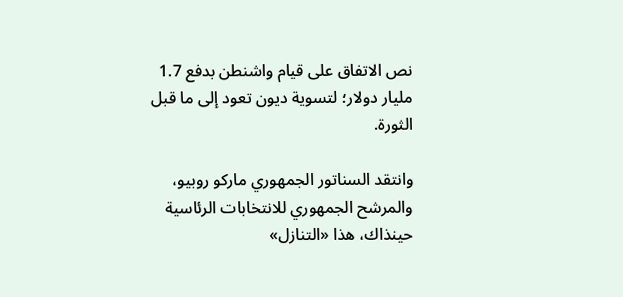نص الاتفاق على قيام واشنطن بدفع 1.7 مليار دولار؛ لتسوية ديون تعود إلى ما قبل الثورة.

وانتقد السناتور الجمهوري ماركو روبيو، والمرشح الجمهوري للانتخابات الرئاسية حينذاك، هذا «التنازل»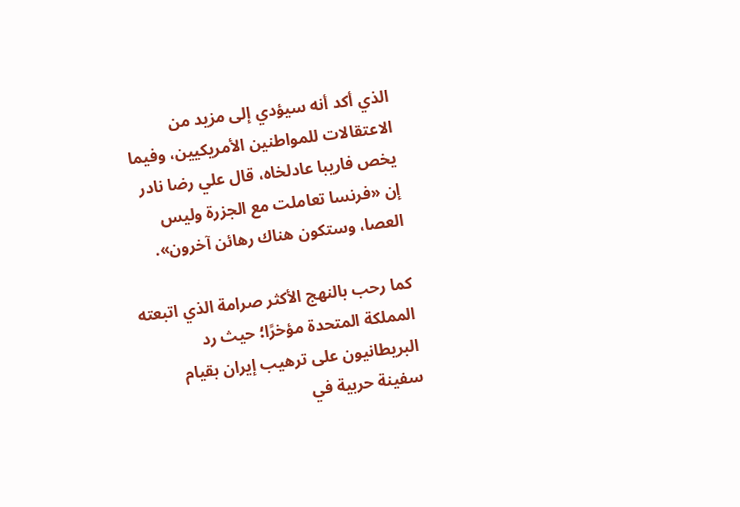الذي أكد أنه سيؤدي إلى مزيد من الاعتقالات للمواطنين الأمريكيين، وفيما يخص فاريبا عادلخاه، قال علي رضا نادر إن «فرنسا تعاملت مع الجزرة وليس العصا، وستكون هناك رهائن آخرون».

كما رحب بالنهج الأكثر صرامة الذي اتبعته المملكة المتحدة مؤخرًا؛ حيث رد البريطانيون على ترهيب إيران بقيام سفينة حربية في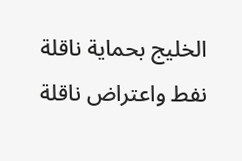الخليج بحماية ناقلة نفط واعتراض ناقلة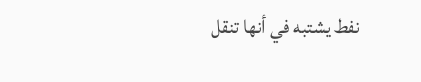نفط يشتبه في أنها تنقل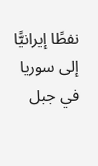نفطًا إيرانيًّا إلى سوريا في جبل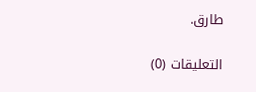طارق.

التعليقات (0)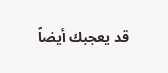قد يعجبك أيضاً